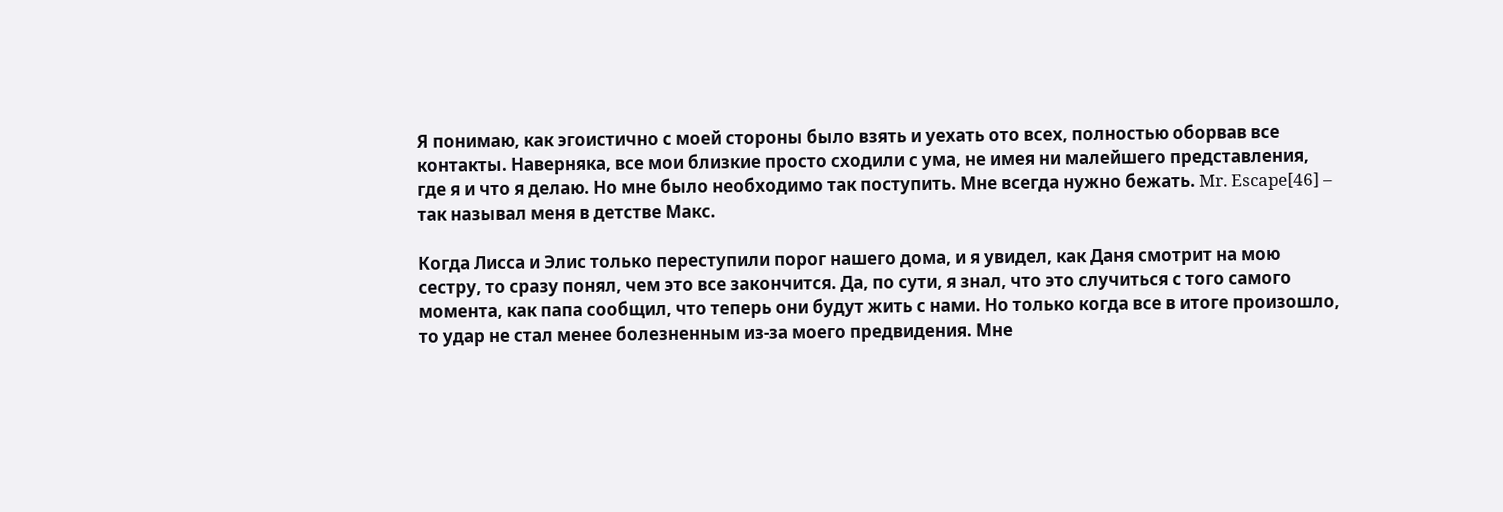Я понимаю, как эгоистично с моей стороны было взять и уехать ото всех, полностью оборвав все контакты. Наверняка, все мои близкие просто сходили с ума, не имея ни малейшего представления, где я и что я делаю. Но мне было необходимо так поступить. Мне всегда нужно бежать. Mr. Escape[46] – так называл меня в детстве Макс.

Когда Лисса и Элис только переступили порог нашего дома, и я увидел, как Даня смотрит на мою сестру, то сразу понял, чем это все закончится. Да, по сути, я знал, что это случиться с того самого момента, как папа сообщил, что теперь они будут жить с нами. Но только когда все в итоге произошло, то удар не стал менее болезненным из-за моего предвидения. Мне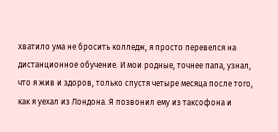хватило ума не бросить колледж, я просто перевелся на дистанционное обучение. И мои родные, точнее папа, узнал, что я жив и здоров, только спустя четыре месяца после того, как я уехал из Лондона. Я позвонил ему из таксофона и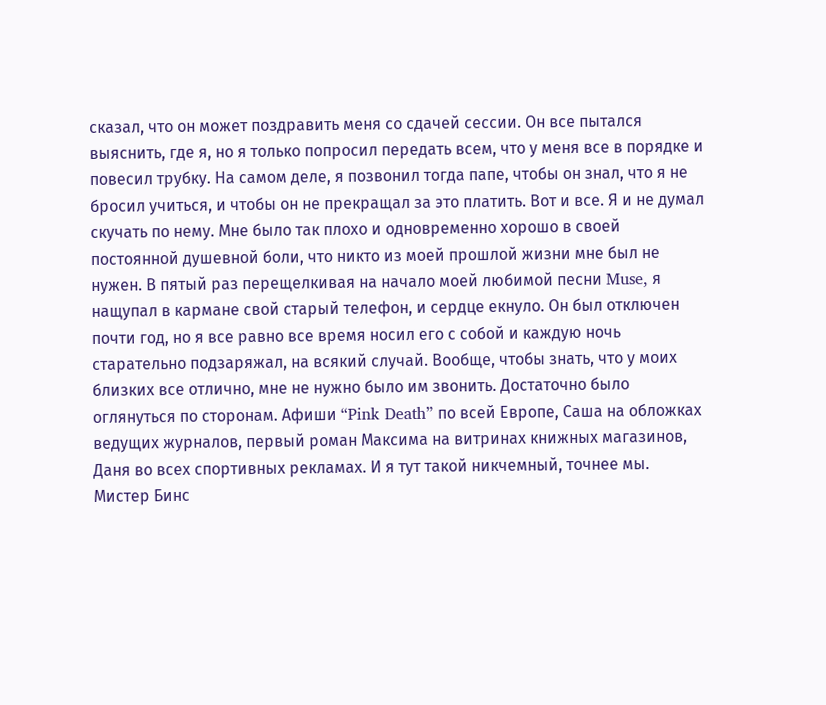сказал, что он может поздравить меня со сдачей сессии. Он все пытался выяснить, где я, но я только попросил передать всем, что у меня все в порядке и повесил трубку. На самом деле, я позвонил тогда папе, чтобы он знал, что я не бросил учиться, и чтобы он не прекращал за это платить. Вот и все. Я и не думал скучать по нему. Мне было так плохо и одновременно хорошо в своей постоянной душевной боли, что никто из моей прошлой жизни мне был не нужен. В пятый раз перещелкивая на начало моей любимой песни Muse, я нащупал в кармане свой старый телефон, и сердце екнуло. Он был отключен почти год, но я все равно все время носил его с собой и каждую ночь старательно подзаряжал, на всякий случай. Вообще, чтобы знать, что у моих близких все отлично, мне не нужно было им звонить. Достаточно было оглянуться по сторонам. Афиши “Pink Death” по всей Европе, Саша на обложках ведущих журналов, первый роман Максима на витринах книжных магазинов, Даня во всех спортивных рекламах. И я тут такой никчемный, точнее мы. Мистер Бинс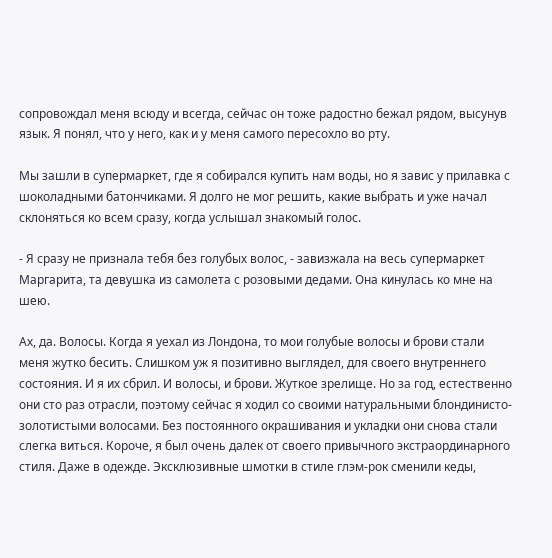сопровождал меня всюду и всегда, сейчас он тоже радостно бежал рядом, высунув язык. Я понял, что у него, как и у меня самого пересохло во рту.

Мы зашли в супермаркет, где я собирался купить нам воды, но я завис у прилавка с шоколадными батончиками. Я долго не мог решить, какие выбрать и уже начал склоняться ко всем сразу, когда услышал знакомый голос.

- Я сразу не признала тебя без голубых волос, - завизжала на весь супермаркет Маргарита, та девушка из самолета с розовыми дедами. Она кинулась ко мне на шею.

Ах, да. Волосы. Когда я уехал из Лондона, то мои голубые волосы и брови стали меня жутко бесить. Слишком уж я позитивно выглядел, для своего внутреннего состояния. И я их сбрил. И волосы, и брови. Жуткое зрелище. Но за год, естественно они сто раз отрасли, поэтому сейчас я ходил со своими натуральными блондинисто-золотистыми волосами. Без постоянного окрашивания и укладки они снова стали слегка виться. Короче, я был очень далек от своего привычного экстраординарного стиля. Даже в одежде. Эксклюзивные шмотки в стиле глэм-рок сменили кеды,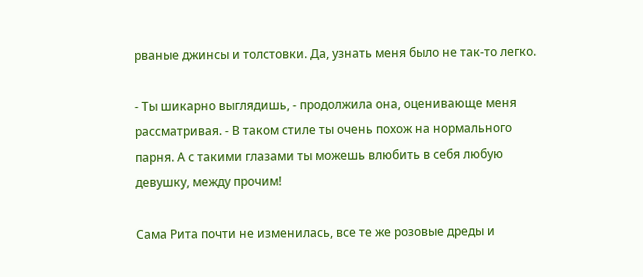рваные джинсы и толстовки. Да, узнать меня было не так-то легко.

- Ты шикарно выглядишь, - продолжила она, оценивающе меня рассматривая. - В таком стиле ты очень похож на нормального парня. А с такими глазами ты можешь влюбить в себя любую девушку, между прочим!

Сама Рита почти не изменилась, все те же розовые дреды и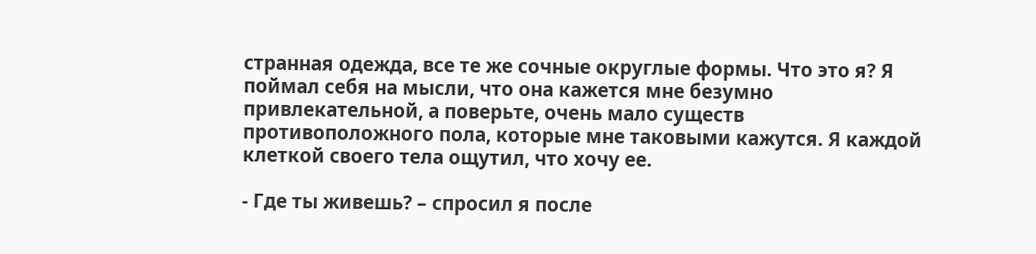странная одежда, все те же сочные округлые формы. Что это я? Я поймал себя на мысли, что она кажется мне безумно привлекательной, а поверьте, очень мало существ противоположного пола, которые мне таковыми кажутся. Я каждой клеткой своего тела ощутил, что хочу ее.

- Где ты живешь? – спросил я после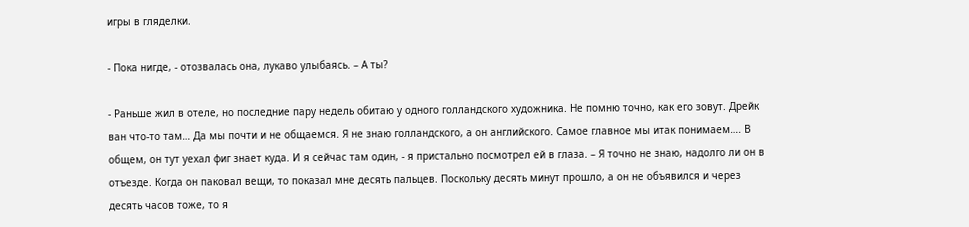игры в гляделки.

- Пока нигде, - отозвалась она, лукаво улыбаясь. – А ты?

- Раньше жил в отеле, но последние пару недель обитаю у одного голландского художника. Не помню точно, как его зовут. Дрейк ван что-то там… Да мы почти и не общаемся. Я не знаю голландского, а он английского. Самое главное мы итак понимаем…. В общем, он тут уехал фиг знает куда. И я сейчас там один, - я пристально посмотрел ей в глаза. – Я точно не знаю, надолго ли он в отъезде. Когда он паковал вещи, то показал мне десять пальцев. Поскольку десять минут прошло, а он не объявился и через десять часов тоже, то я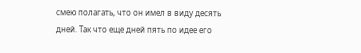смею полагать, что он имел в виду десять дней. Так что еще дней пять по идее его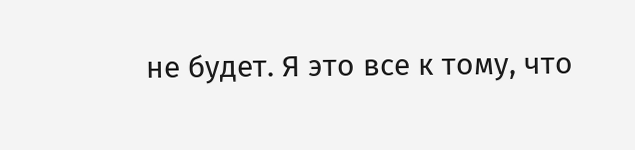не будет. Я это все к тому, что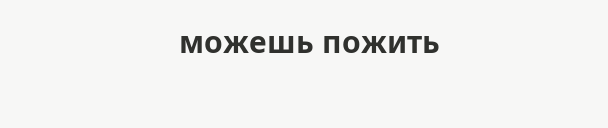можешь пожить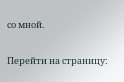со мной.

Перейти на страницу: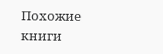Похожие книги